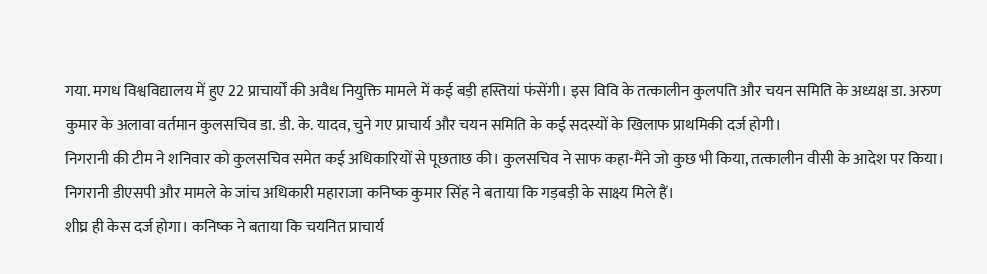गया. मगध विश्वविद्यालय में हुए 22 प्राचार्यों की अवैध नियुक्ति मामले में कई बड़ी हस्तियां फंसेंगी। इस विवि के तत्कालीन कुलपति और चयन समिति के अध्यक्ष डा. अरुण कुमार के अलावा वर्तमान कुलसचिव डा. डी. के. यादव, चुने गए प्राचार्य और चयन समिति के कई सदस्यों के खिलाफ प्राथमिकी दर्ज होगी।
निगरानी की टीम ने शनिवार को कुलसचिव समेत कई अधिकारियों से पूछताछ की। कुलसचिव ने साफ कहा-मैंने जो कुछ भी किया, तत्कालीन वीसी के आदेश पर किया। निगरानी डीएसपी और मामले के जांच अधिकारी महाराजा कनिष्क कुमार सिंह ने बताया कि गड़बड़ी के साक्ष्य मिले हैं।
शीघ्र ही केस दर्ज होगा। कनिष्क ने बताया कि चयनित प्राचार्य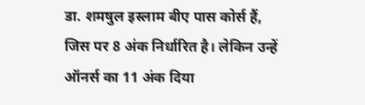डा. शमषुल इस्लाम बीए पास कोर्स हैं, जिस पर 8 अंक निर्धारित है। लेकिन उन्हें ऑनर्स का 11 अंक दिया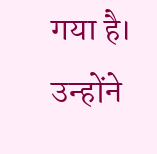गया है। उन्होंने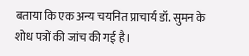बताया कि एक अन्य चयनित प्राचार्य डॉ. सुमन के शोध पत्रों की जांच की गई है।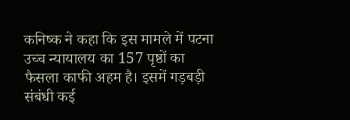कनिष्क ने कहा कि इस मामले में पटना उच्च न्यायालय का 157 पृष्ठों का फैसला काफी अहम है। इसमें गड़बड़ी संबंधी कई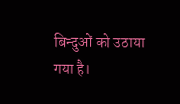बिन्दुओं को उठाया गया है।